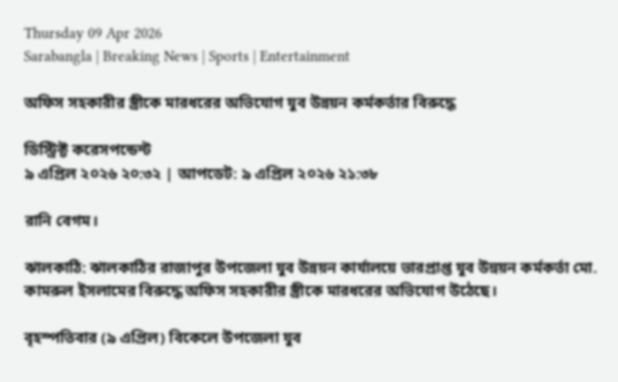Thursday 09 Apr 2026
Sarabangla | Breaking News | Sports | Entertainment

অফিস সহকারীর স্ত্রীকে মারধরের অভিযোগ যুব উন্নয়ন কর্মকর্তার বিরুদ্ধে

ডিস্ট্রিক্ট করেসপন্ডেন্ট
৯ এপ্রিল ২০২৬ ২০:৩২ | আপডেট: ৯ এপ্রিল ২০২৬ ২১:৩৮

রানি বেগম।

ঝালকাঠি: ঝালকাঠির রাজাপুর উপজেলা যুব উন্নয়ন কার্যালয়ে ভারপ্রাপ্ত যুব উন্নয়ন কর্মকর্তা মো. কামরুল ইসলামের বিরুদ্ধে অফিস সহকারীর স্ত্রীকে মারধরের অভিযোগ উঠেছে।

বৃহস্পতিবার (৯ এপ্রিল) বিকেলে উপজেলা যুব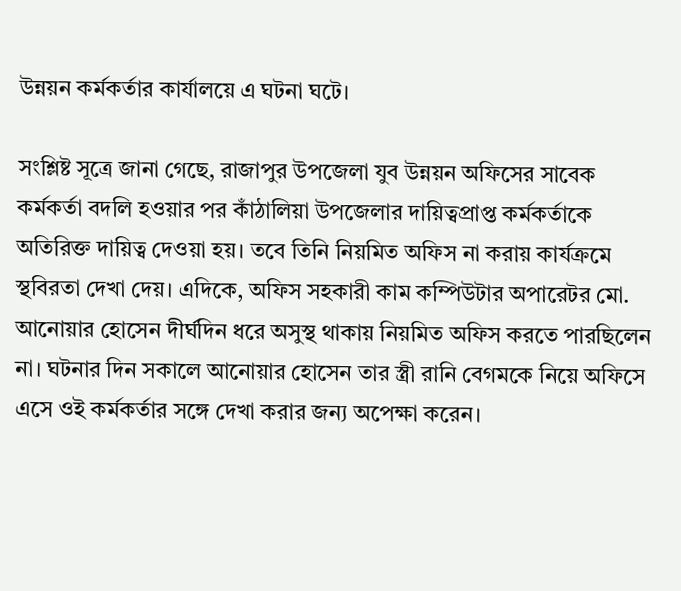উন্নয়ন কর্মকর্তার কার্যালয়ে এ ঘটনা ঘটে।

সংশ্লিষ্ট সূত্রে জানা গেছে, রাজাপুর উপজেলা যুব উন্নয়ন অফিসের সাবেক কর্মকর্তা বদলি হওয়ার পর কাঁঠালিয়া উপজেলার দায়িত্বপ্রাপ্ত কর্মকর্তাকে অতিরিক্ত দায়িত্ব দেওয়া হয়। তবে তিনি নিয়মিত অফিস না করায় কার্যক্রমে স্থবিরতা দেখা দেয়। এদিকে, অফিস সহকারী কাম কম্পিউটার অপারেটর মো. আনোয়ার হোসেন দীর্ঘদিন ধরে অসুস্থ থাকায় নিয়মিত অফিস করতে পারছিলেন না। ঘটনার দিন সকালে আনোয়ার হোসেন তার স্ত্রী রানি বেগমকে নিয়ে অফিসে এসে ওই কর্মকর্তার সঙ্গে দেখা করার জন্য অপেক্ষা করেন।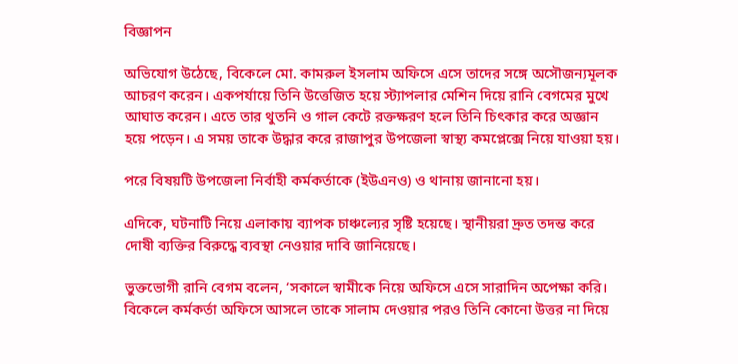বিজ্ঞাপন

অভিযোগ উঠেছে, বিকেলে মো. কামরুল ইসলাম অফিসে এসে তাদের সঙ্গে অসৌজন্যমূলক আচরণ করেন। একপর্যায়ে তিনি উত্তেজিত হয়ে স্ট্যাপলার মেশিন দিয়ে রানি বেগমের মুখে আঘাত করেন। এতে তার থুতনি ও গাল কেটে রক্তক্ষরণ হলে তিনি চিৎকার করে অজ্ঞান হয়ে পড়েন। এ সময় তাকে উদ্ধার করে রাজাপুর উপজেলা স্বাস্থ্য কমপ্লেক্সে নিয়ে যাওয়া হয়।

পরে বিষয়টি উপজেলা নির্বাহী কর্মকর্তাকে (ইউএনও) ও থানায় জানানো হয়।

এদিকে, ঘটনাটি নিয়ে এলাকায় ব্যাপক চাঞ্চল্যের সৃষ্টি হয়েছে। স্থানীয়রা দ্রুত তদন্ত করে দোষী ব্যক্তির বিরুদ্ধে ব্যবস্থা নেওয়ার দাবি জানিয়েছে।

ভুক্তভোগী রানি বেগম বলেন, ‘সকালে স্বামীকে নিয়ে অফিসে এসে সারাদিন অপেক্ষা করি। বিকেলে কর্মকর্তা অফিসে আসলে তাকে সালাম দেওয়ার পরও তিনি কোনো উত্তর না দিয়ে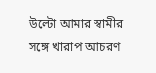উল্টো আমার স্বামীর সঙ্গে খারাপ আচরণ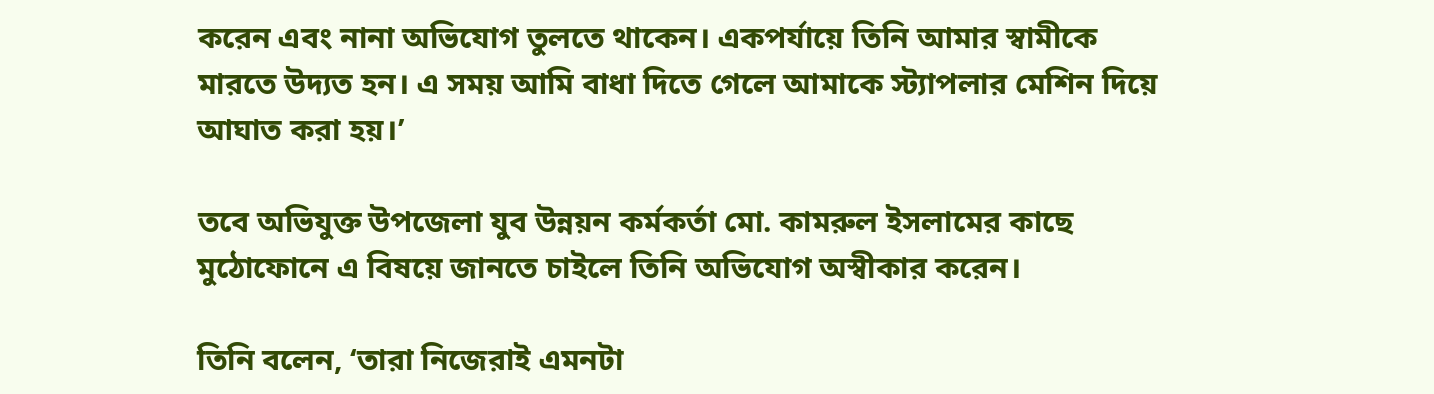করেন এবং নানা অভিযোগ তুলতে থাকেন। একপর্যায়ে তিনি আমার স্বামীকে মারতে উদ্যত হন। এ সময় আমি বাধা দিতে গেলে আমাকে স্ট্যাপলার মেশিন দিয়ে আঘাত করা হয়।’

তবে অভিযুক্ত উপজেলা যুব উন্নয়ন কর্মকর্তা মো. কামরুল ইসলামের কাছে মুঠোফোনে এ বিষয়ে জানতে চাইলে তিনি অভিযোগ অস্বীকার করেন।

তিনি বলেন, ‘তারা নিজেরাই এমনটা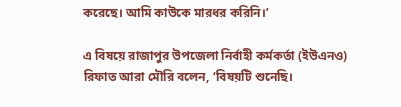করেছে। আমি কাউকে মারধর করিনি।’

এ বিষয়ে রাজাপুর উপজেলা নির্বাহী কর্মকর্তা (ইউএনও) রিফাত আরা মৌরি বলেন, ‘বিষয়টি শুনেছি।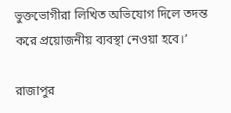ভুক্তভোগীরা লিখিত অভিযোগ দিলে তদন্ত করে প্রয়োজনীয় ব্যবস্থা নেওয়া হবে।’

রাজাপুর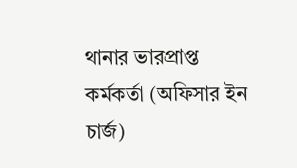থানার ভারপ্রাপ্ত কর্মকর্তা (অফিসার ইন চার্জ)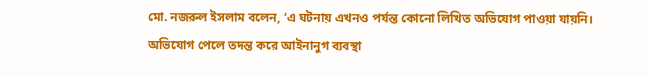মো. নজরুল ইসলাম বলেন, ‘এ ঘটনায় এখনও পর্যন্ত কোনো লিখিত অভিযোগ পাওয়া যায়নি। অভিযোগ পেলে তদন্ত করে আইনানুগ ব্যবস্থা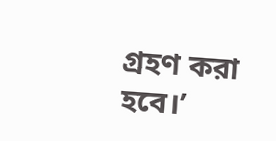গ্রহণ করা হবে।’